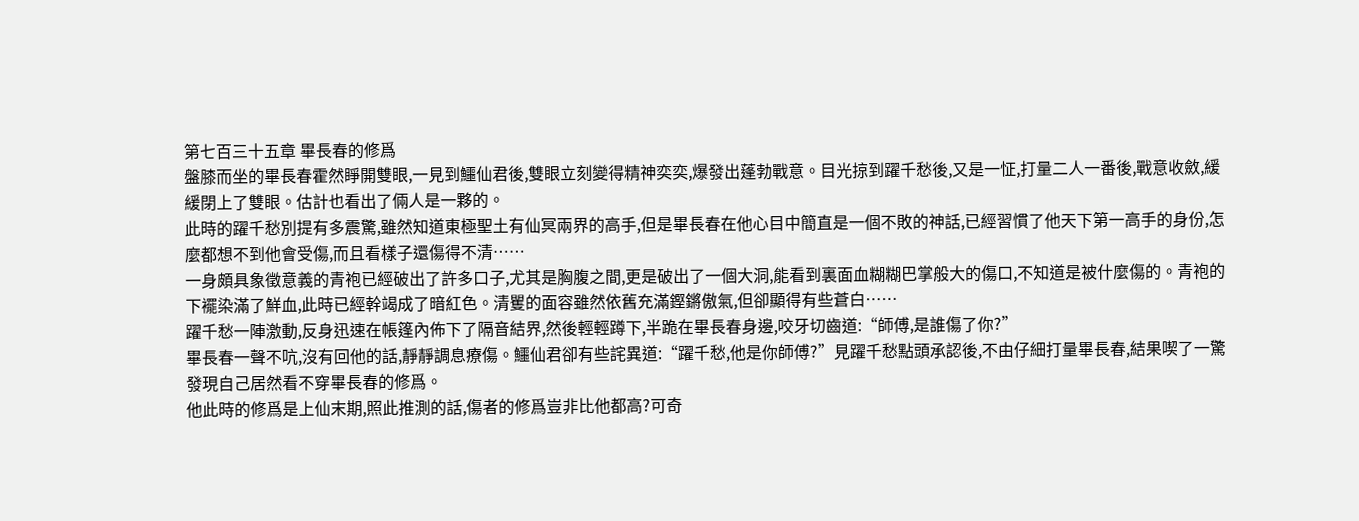第七百三十五章 畢長春的修爲
盤膝而坐的畢長春霍然睜開雙眼,一見到鱷仙君後,雙眼立刻變得精神奕奕,爆發出蓬勃戰意。目光掠到躍千愁後,又是一怔,打量二人一番後,戰意收斂,緩緩閉上了雙眼。估計也看出了倆人是一夥的。
此時的躍千愁別提有多震驚,雖然知道東極聖土有仙冥兩界的高手,但是畢長春在他心目中簡直是一個不敗的神話,已經習慣了他天下第一高手的身份,怎麼都想不到他會受傷,而且看樣子還傷得不清……
一身頗具象徵意義的青袍已經破出了許多口子,尤其是胸腹之間,更是破出了一個大洞,能看到裏面血糊糊巴掌般大的傷口,不知道是被什麼傷的。青袍的下襬染滿了鮮血,此時已經幹竭成了暗紅色。清矍的面容雖然依舊充滿鏗鏘傲氣,但卻顯得有些蒼白……
躍千愁一陣激動,反身迅速在帳篷內佈下了隔音結界,然後輕輕蹲下,半跪在畢長春身邊,咬牙切齒道:“師傅,是誰傷了你?”
畢長春一聲不吭,沒有回他的話,靜靜調息療傷。鱷仙君卻有些詫異道:“躍千愁,他是你師傅?”見躍千愁點頭承認後,不由仔細打量畢長春,結果喫了一驚發現自己居然看不穿畢長春的修爲。
他此時的修爲是上仙末期,照此推測的話,傷者的修爲豈非比他都高?可奇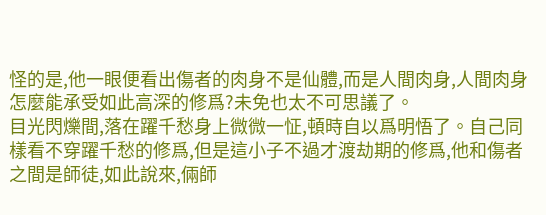怪的是,他一眼便看出傷者的肉身不是仙體,而是人間肉身,人間肉身怎麼能承受如此高深的修爲?未免也太不可思議了。
目光閃爍間,落在躍千愁身上微微一怔,頓時自以爲明悟了。自己同樣看不穿躍千愁的修爲,但是這小子不過才渡劫期的修爲,他和傷者之間是師徒,如此說來,倆師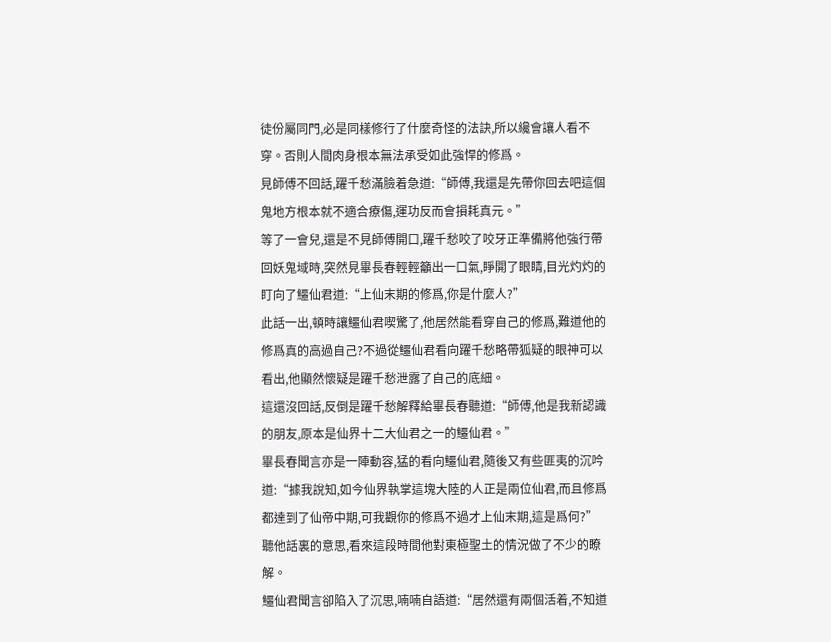徒份屬同門,必是同樣修行了什麼奇怪的法訣,所以纔會讓人看不穿。否則人間肉身根本無法承受如此強悍的修爲。
見師傅不回話,躍千愁滿臉着急道:“師傅,我還是先帶你回去吧這個鬼地方根本就不適合療傷,運功反而會損耗真元。”
等了一會兒,還是不見師傅開口,躍千愁咬了咬牙正準備將他強行帶回妖鬼域時,突然見畢長春輕輕籲出一口氣,睜開了眼睛,目光灼灼的盯向了鱷仙君道:“上仙末期的修爲,你是什麼人?”
此話一出,頓時讓鱷仙君喫驚了,他居然能看穿自己的修爲,難道他的修爲真的高過自己?不過從鱷仙君看向躍千愁略帶狐疑的眼神可以看出,他顯然懷疑是躍千愁泄露了自己的底細。
這還沒回話,反倒是躍千愁解釋給畢長春聽道:“師傅,他是我新認識的朋友,原本是仙界十二大仙君之一的鱷仙君。”
畢長春聞言亦是一陣動容,猛的看向鱷仙君,隨後又有些匪夷的沉吟道:“據我說知,如今仙界執掌這塊大陸的人正是兩位仙君,而且修爲都達到了仙帝中期,可我觀你的修爲不過才上仙末期,這是爲何?”
聽他話裏的意思,看來這段時間他對東極聖土的情況做了不少的瞭解。
鱷仙君聞言卻陷入了沉思,喃喃自語道:“居然還有兩個活着,不知道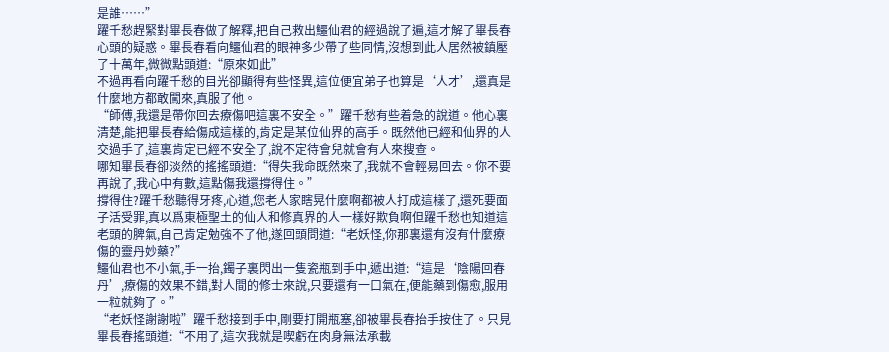是誰……”
躍千愁趕緊對畢長春做了解釋,把自己救出鱷仙君的經過說了遍,這才解了畢長春心頭的疑惑。畢長春看向鱷仙君的眼神多少帶了些同情,沒想到此人居然被鎮壓了十萬年,微微點頭道:“原來如此”
不過再看向躍千愁的目光卻顯得有些怪異,這位便宜弟子也算是‘人才’,還真是什麼地方都敢闖來,真服了他。
“師傅,我還是帶你回去療傷吧這裏不安全。”躍千愁有些着急的說道。他心裏清楚,能把畢長春給傷成這樣的,肯定是某位仙界的高手。既然他已經和仙界的人交過手了,這裏肯定已經不安全了,說不定待會兒就會有人來搜查。
哪知畢長春卻淡然的搖搖頭道:“得失我命既然來了,我就不會輕易回去。你不要再說了,我心中有數,這點傷我還撐得住。”
撐得住?躍千愁聽得牙疼,心道,您老人家瞎晃什麼啊都被人打成這樣了,還死要面子活受罪,真以爲東極聖土的仙人和修真界的人一樣好欺負啊但躍千愁也知道這老頭的脾氣,自己肯定勉強不了他,遂回頭問道:“老妖怪,你那裏還有沒有什麼療傷的靈丹妙藥?”
鱷仙君也不小氣,手一抬,鐲子裏閃出一隻瓷瓶到手中,遞出道:“這是‘陰陽回春丹’,療傷的效果不錯,對人間的修士來說,只要還有一口氣在,便能藥到傷愈,服用一粒就夠了。”
“老妖怪謝謝啦”躍千愁接到手中,剛要打開瓶塞,卻被畢長春抬手按住了。只見畢長春搖頭道:“不用了,這次我就是喫虧在肉身無法承載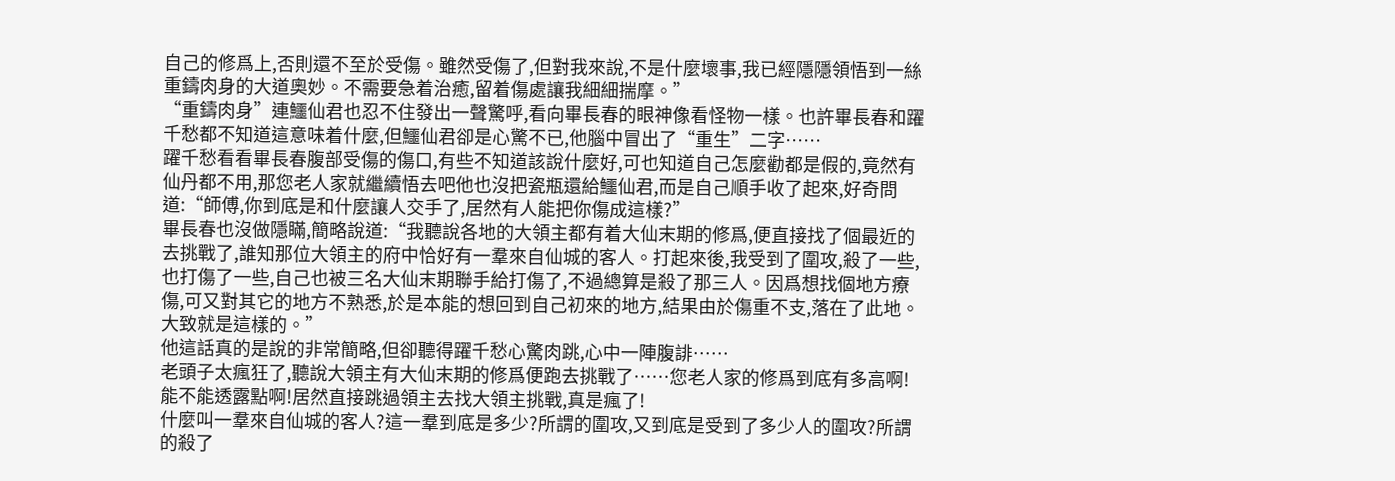自己的修爲上,否則還不至於受傷。雖然受傷了,但對我來說,不是什麼壞事,我已經隱隱領悟到一絲重鑄肉身的大道奧妙。不需要急着治癒,留着傷處讓我細細揣摩。”
“重鑄肉身”連鱷仙君也忍不住發出一聲驚呼,看向畢長春的眼神像看怪物一樣。也許畢長春和躍千愁都不知道這意味着什麼,但鱷仙君卻是心驚不已,他腦中冒出了“重生”二字……
躍千愁看看畢長春腹部受傷的傷口,有些不知道該說什麼好,可也知道自己怎麼勸都是假的,竟然有仙丹都不用,那您老人家就繼續悟去吧他也沒把瓷瓶還給鱷仙君,而是自己順手收了起來,好奇問道:“師傅,你到底是和什麼讓人交手了,居然有人能把你傷成這樣?”
畢長春也沒做隱瞞,簡略說道:“我聽說各地的大領主都有着大仙末期的修爲,便直接找了個最近的去挑戰了,誰知那位大領主的府中恰好有一羣來自仙城的客人。打起來後,我受到了圍攻,殺了一些,也打傷了一些,自己也被三名大仙末期聯手給打傷了,不過總算是殺了那三人。因爲想找個地方療傷,可又對其它的地方不熟悉,於是本能的想回到自己初來的地方,結果由於傷重不支,落在了此地。大致就是這樣的。”
他這話真的是說的非常簡略,但卻聽得躍千愁心驚肉跳,心中一陣腹誹……
老頭子太瘋狂了,聽說大領主有大仙末期的修爲便跑去挑戰了……您老人家的修爲到底有多高啊!能不能透露點啊!居然直接跳過領主去找大領主挑戰,真是瘋了!
什麼叫一羣來自仙城的客人?這一羣到底是多少?所謂的圍攻,又到底是受到了多少人的圍攻?所謂的殺了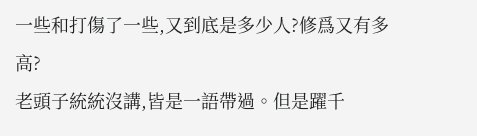一些和打傷了一些,又到底是多少人?修爲又有多高?
老頭子統統沒講,皆是一語帶過。但是躍千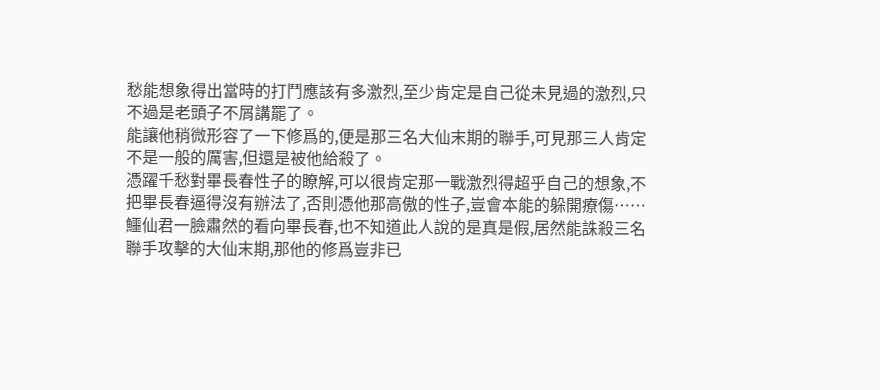愁能想象得出當時的打鬥應該有多激烈,至少肯定是自己從未見過的激烈,只不過是老頭子不屑講罷了。
能讓他稍微形容了一下修爲的,便是那三名大仙末期的聯手,可見那三人肯定不是一般的厲害,但還是被他給殺了。
憑躍千愁對畢長春性子的瞭解,可以很肯定那一戰激烈得超乎自己的想象,不把畢長春逼得沒有辦法了,否則憑他那高傲的性子,豈會本能的躲開療傷……
鱷仙君一臉肅然的看向畢長春,也不知道此人說的是真是假,居然能誅殺三名聯手攻擊的大仙末期,那他的修爲豈非已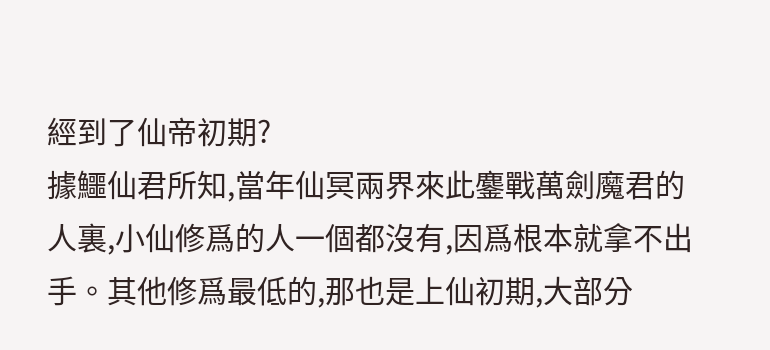經到了仙帝初期?
據鱷仙君所知,當年仙冥兩界來此鏖戰萬劍魔君的人裏,小仙修爲的人一個都沒有,因爲根本就拿不出手。其他修爲最低的,那也是上仙初期,大部分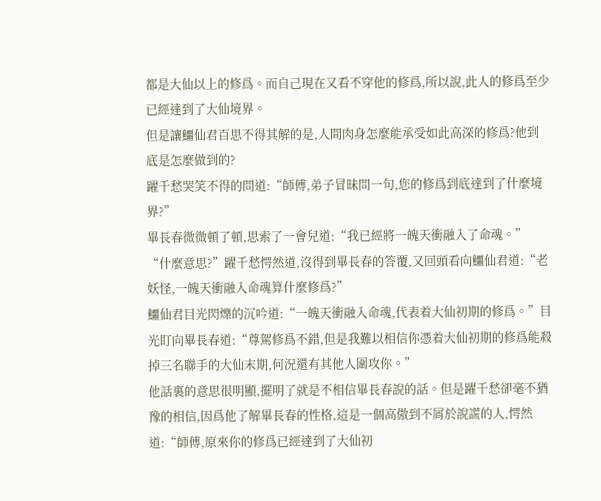都是大仙以上的修爲。而自己現在又看不穿他的修爲,所以說,此人的修爲至少已經達到了大仙境界。
但是讓鱷仙君百思不得其解的是,人間肉身怎麼能承受如此高深的修爲?他到底是怎麼做到的?
躍千愁哭笑不得的問道:“師傅,弟子冒昧問一句,您的修爲到底達到了什麼境界?”
畢長春微微頓了頓,思索了一會兒道:“我已經將一魄天衝融入了命魂。”
“什麼意思?”躍千愁愕然道,沒得到畢長春的答覆,又回頭看向鱷仙君道:“老妖怪,一魄天衝融入命魂算什麼修爲?”
鱷仙君目光閃爍的沉吟道:“一魄天衝融入命魂,代表着大仙初期的修爲。”目光盯向畢長春道:“尊駕修爲不錯,但是我難以相信你憑着大仙初期的修爲能殺掉三名聯手的大仙末期,何況還有其他人圍攻你。”
他話裏的意思很明顯,擺明了就是不相信畢長春說的話。但是躍千愁卻毫不猶豫的相信,因爲他了解畢長春的性格,這是一個高傲到不屑於說謊的人,愕然道:“師傅,原來你的修爲已經達到了大仙初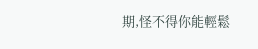期,怪不得你能輕鬆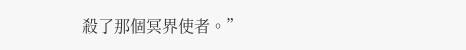殺了那個冥界使者。”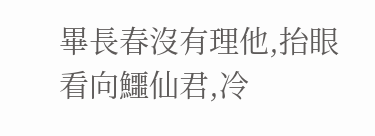畢長春沒有理他,抬眼看向鱷仙君,冷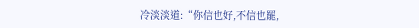冷淡淡道:“你信也好,不信也罷,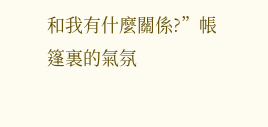和我有什麼關係?”帳篷裏的氣氛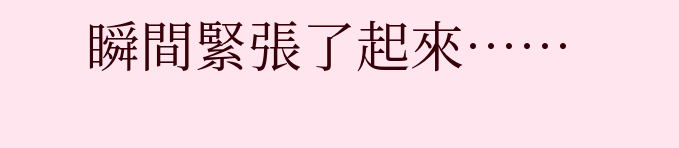瞬間緊張了起來……